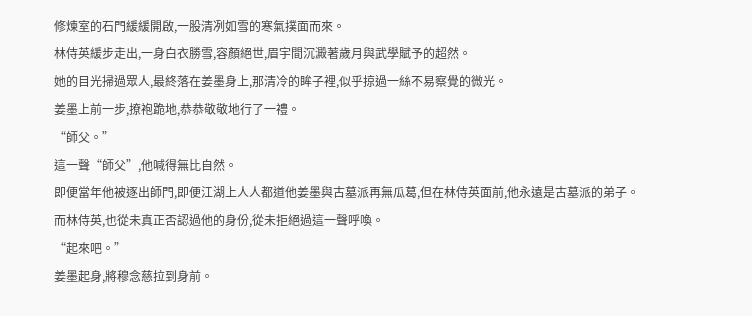修煉室的石門緩緩開啟,一股清冽如雪的寒氣撲面而來。
林侍英緩步走出,一身白衣勝雪,容顏絕世,眉宇間沉澱著歲月與武學賦予的超然。
她的目光掃過眾人,最終落在姜墨身上,那清冷的眸子裡,似乎掠過一絲不易察覺的微光。
姜墨上前一步,撩袍跪地,恭恭敬敬地行了一禮。
“師父。”
這一聲“師父”,他喊得無比自然。
即便當年他被逐出師門,即便江湖上人人都道他姜墨與古墓派再無瓜葛,但在林侍英面前,他永遠是古墓派的弟子。
而林侍英,也從未真正否認過他的身份,從未拒絕過這一聲呼喚。
“起來吧。”
姜墨起身,將穆念慈拉到身前。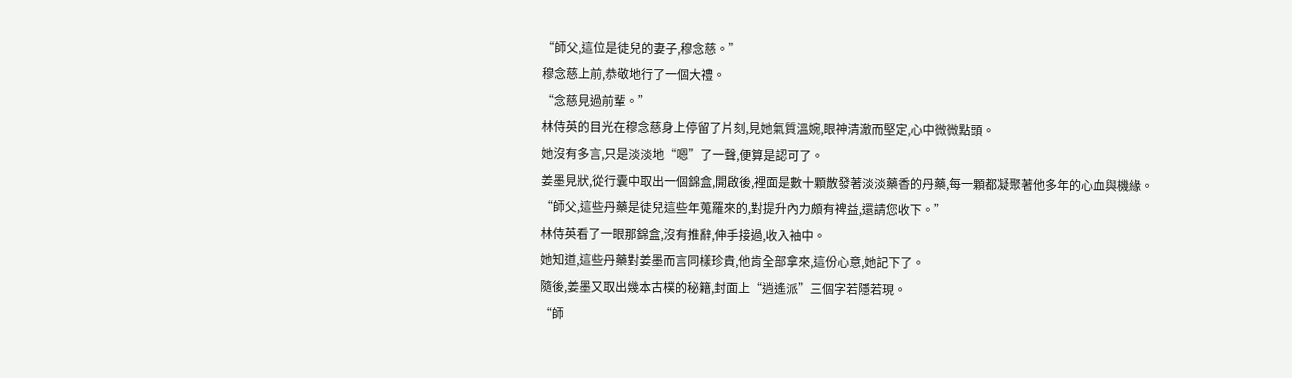“師父,這位是徒兒的妻子,穆念慈。”
穆念慈上前,恭敬地行了一個大禮。
“念慈見過前輩。”
林侍英的目光在穆念慈身上停留了片刻,見她氣質溫婉,眼神清澈而堅定,心中微微點頭。
她沒有多言,只是淡淡地“嗯”了一聲,便算是認可了。
姜墨見狀,從行囊中取出一個錦盒,開啟後,裡面是數十顆散發著淡淡藥香的丹藥,每一顆都凝聚著他多年的心血與機緣。
“師父,這些丹藥是徒兒這些年蒐羅來的,對提升內力頗有裨益,還請您收下。”
林侍英看了一眼那錦盒,沒有推辭,伸手接過,收入袖中。
她知道,這些丹藥對姜墨而言同樣珍貴,他肯全部拿來,這份心意,她記下了。
隨後,姜墨又取出幾本古樸的秘籍,封面上“逍遙派”三個字若隱若現。
“師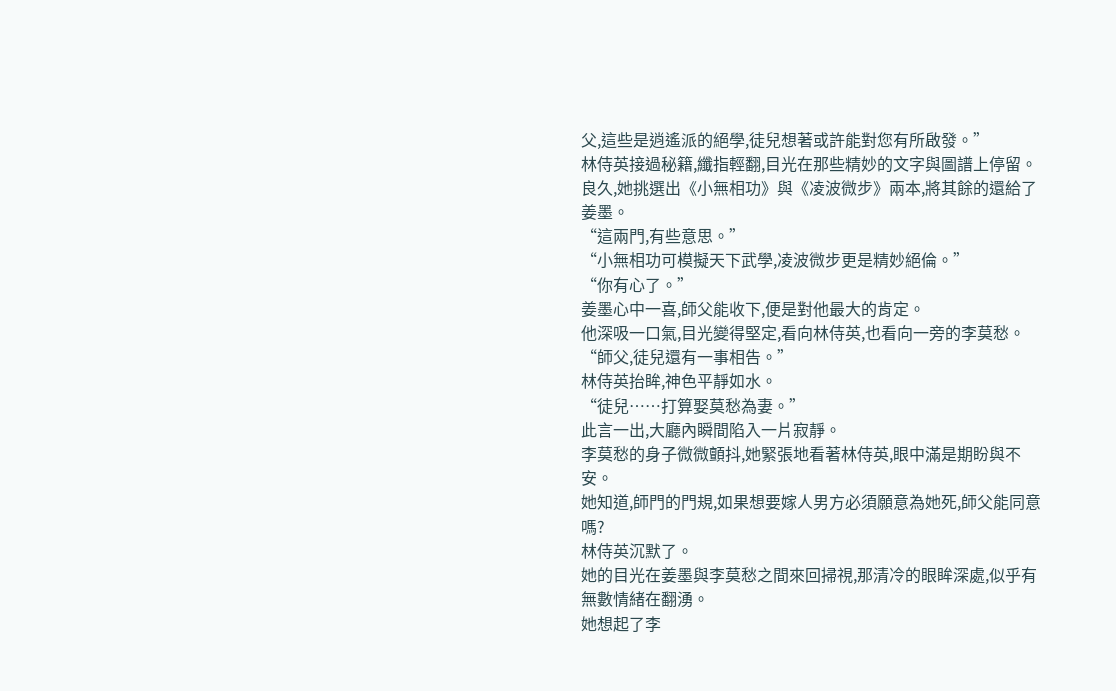父,這些是逍遙派的絕學,徒兒想著或許能對您有所啟發。”
林侍英接過秘籍,纖指輕翻,目光在那些精妙的文字與圖譜上停留。
良久,她挑選出《小無相功》與《凌波微步》兩本,將其餘的還給了姜墨。
“這兩門,有些意思。”
“小無相功可模擬天下武學,凌波微步更是精妙絕倫。”
“你有心了。”
姜墨心中一喜,師父能收下,便是對他最大的肯定。
他深吸一口氣,目光變得堅定,看向林侍英,也看向一旁的李莫愁。
“師父,徒兒還有一事相告。”
林侍英抬眸,神色平靜如水。
“徒兒……打算娶莫愁為妻。”
此言一出,大廳內瞬間陷入一片寂靜。
李莫愁的身子微微顫抖,她緊張地看著林侍英,眼中滿是期盼與不安。
她知道,師門的門規,如果想要嫁人男方必須願意為她死,師父能同意嗎?
林侍英沉默了。
她的目光在姜墨與李莫愁之間來回掃視,那清冷的眼眸深處,似乎有無數情緒在翻湧。
她想起了李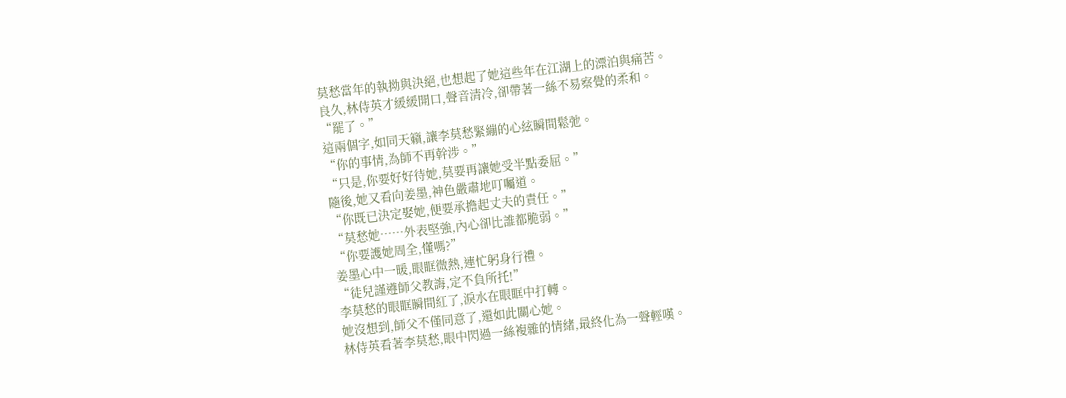莫愁當年的執拗與決絕,也想起了她這些年在江湖上的漂泊與痛苦。
良久,林侍英才緩緩開口,聲音清冷,卻帶著一絲不易察覺的柔和。
“罷了。”
這兩個字,如同天籟,讓李莫愁緊繃的心絃瞬間鬆弛。
“你的事情,為師不再幹涉。”
“只是,你要好好待她,莫要再讓她受半點委屈。”
隨後,她又看向姜墨,神色嚴肅地叮囑道。
“你既已決定娶她,便要承擔起丈夫的責任。”
“莫愁她……外表堅強,內心卻比誰都脆弱。”
“你要護她周全,懂嗎?”
姜墨心中一暖,眼眶微熱,連忙躬身行禮。
“徒兒謹遵師父教誨,定不負所托!”
李莫愁的眼眶瞬間紅了,淚水在眼眶中打轉。
她沒想到,師父不僅同意了,還如此關心她。
林侍英看著李莫愁,眼中閃過一絲複雜的情緒,最終化為一聲輕嘆。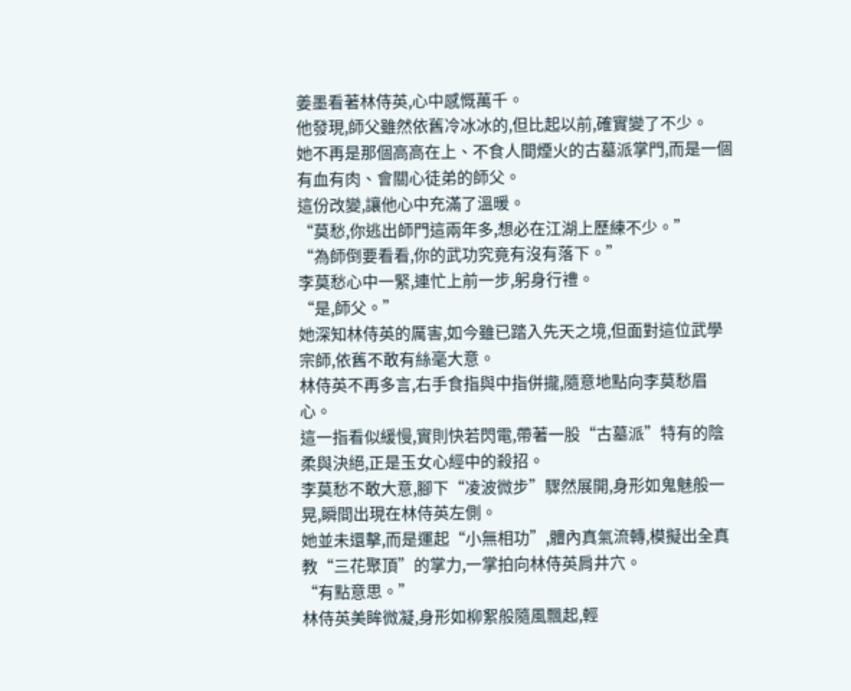姜墨看著林侍英,心中感慨萬千。
他發現,師父雖然依舊冷冰冰的,但比起以前,確實變了不少。
她不再是那個高高在上、不食人間煙火的古墓派掌門,而是一個有血有肉、會關心徒弟的師父。
這份改變,讓他心中充滿了溫暖。
“莫愁,你逃出師門這兩年多,想必在江湖上歷練不少。”
“為師倒要看看,你的武功究竟有沒有落下。”
李莫愁心中一緊,連忙上前一步,躬身行禮。
“是,師父。”
她深知林侍英的厲害,如今雖已踏入先天之境,但面對這位武學宗師,依舊不敢有絲毫大意。
林侍英不再多言,右手食指與中指併攏,隨意地點向李莫愁眉心。
這一指看似緩慢,實則快若閃電,帶著一股“古墓派”特有的陰柔與決絕,正是玉女心經中的殺招。
李莫愁不敢大意,腳下“凌波微步”驟然展開,身形如鬼魅般一晃,瞬間出現在林侍英左側。
她並未還擊,而是運起“小無相功”,體內真氣流轉,模擬出全真教“三花聚頂”的掌力,一掌拍向林侍英肩井穴。
“有點意思。”
林侍英美眸微凝,身形如柳絮般隨風飄起,輕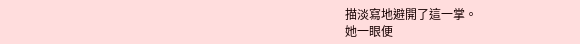描淡寫地避開了這一掌。
她一眼便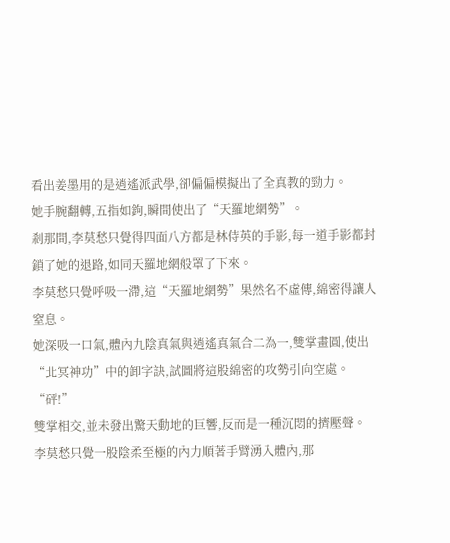看出姜墨用的是逍遙派武學,卻偏偏模擬出了全真教的勁力。
她手腕翻轉,五指如鉤,瞬間使出了“天羅地網勢”。
剎那間,李莫愁只覺得四面八方都是林侍英的手影,每一道手影都封鎖了她的退路,如同天羅地網般罩了下來。
李莫愁只覺呼吸一滯,這“天羅地網勢”果然名不虛傳,綿密得讓人窒息。
她深吸一口氣,體內九陰真氣與逍遙真氣合二為一,雙掌畫圓,使出“北冥神功”中的卸字訣,試圖將這股綿密的攻勢引向空處。
“砰!”
雙掌相交,並未發出驚天動地的巨響,反而是一種沉悶的擠壓聲。
李莫愁只覺一股陰柔至極的內力順著手臂湧入體內,那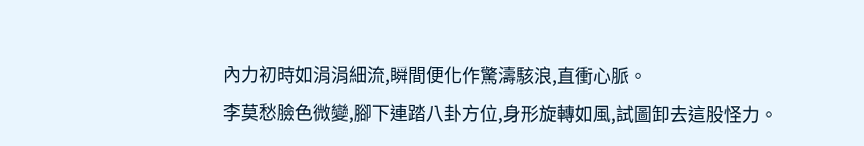內力初時如涓涓細流,瞬間便化作驚濤駭浪,直衝心脈。
李莫愁臉色微變,腳下連踏八卦方位,身形旋轉如風,試圖卸去這股怪力。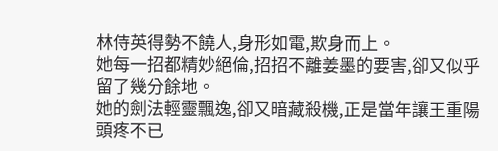林侍英得勢不饒人,身形如電,欺身而上。
她每一招都精妙絕倫,招招不離姜墨的要害,卻又似乎留了幾分餘地。
她的劍法輕靈飄逸,卻又暗藏殺機,正是當年讓王重陽頭疼不已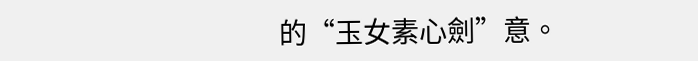的“玉女素心劍”意。